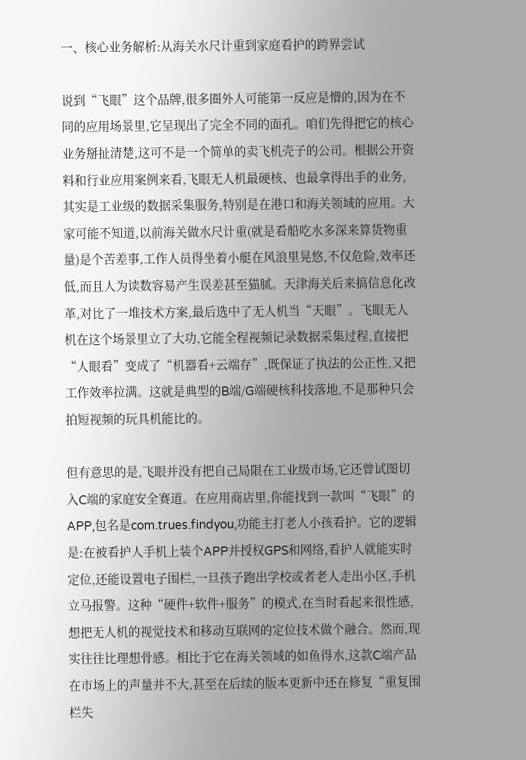一、核心业务解析:从海关水尺计重到家庭看护的跨界尝试

说到“飞眼”这个品牌,很多圈外人可能第一反应是懵的,因为在不同的应用场景里,它呈现出了完全不同的面孔。咱们先得把它的核心业务掰扯清楚,这可不是一个简单的卖飞机壳子的公司。根据公开资料和行业应用案例来看,飞眼无人机最硬核、也最拿得出手的业务,其实是工业级的数据采集服务,特别是在港口和海关领域的应用。大家可能不知道,以前海关做水尺计重(就是看船吃水多深来算货物重量)是个苦差事,工作人员得坐着小艇在风浪里晃悠,不仅危险,效率还低,而且人为读数容易产生误差甚至猫腻。天津海关后来搞信息化改革,对比了一堆技术方案,最后选中了无人机当“天眼”。飞眼无人机在这个场景里立了大功,它能全程视频记录数据采集过程,直接把“人眼看”变成了“机器看+云端存”,既保证了执法的公正性,又把工作效率拉满。这就是典型的B端/G端硬核科技落地,不是那种只会拍短视频的玩具机能比的。

但有意思的是,飞眼并没有把自己局限在工业级市场,它还曾试图切入C端的家庭安全赛道。在应用商店里,你能找到一款叫“飞眼”的APP,包名是com.trues.findyou,功能主打老人小孩看护。它的逻辑是:在被看护人手机上装个APP并授权GPS和网络,看护人就能实时定位,还能设置电子围栏,一旦孩子跑出学校或者老人走出小区,手机立马报警。这种“硬件+软件+服务”的模式,在当时看起来很性感,想把无人机的视觉技术和移动互联网的定位技术做个融合。然而,现实往往比理想骨感。相比于它在海关领域的如鱼得水,这款C端产品在市场上的声量并不大,甚至在后续的版本更新中还在修复“重复围栏失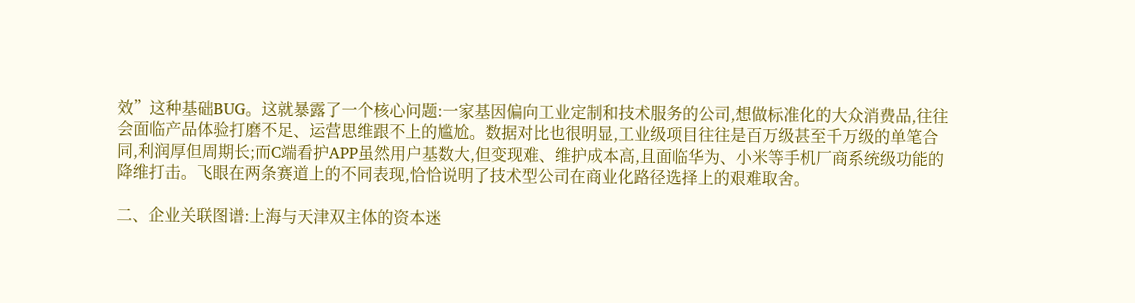效”这种基础BUG。这就暴露了一个核心问题:一家基因偏向工业定制和技术服务的公司,想做标准化的大众消费品,往往会面临产品体验打磨不足、运营思维跟不上的尴尬。数据对比也很明显,工业级项目往往是百万级甚至千万级的单笔合同,利润厚但周期长;而C端看护APP虽然用户基数大,但变现难、维护成本高,且面临华为、小米等手机厂商系统级功能的降维打击。飞眼在两条赛道上的不同表现,恰恰说明了技术型公司在商业化路径选择上的艰难取舍。

二、企业关联图谱:上海与天津双主体的资本迷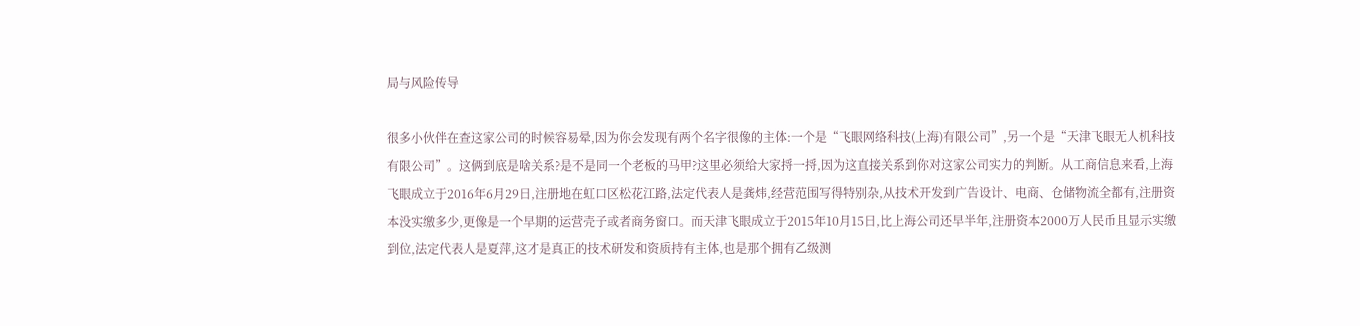局与风险传导

很多小伙伴在查这家公司的时候容易晕,因为你会发现有两个名字很像的主体:一个是“飞眼网络科技(上海)有限公司”,另一个是“天津飞眼无人机科技有限公司”。这俩到底是啥关系?是不是同一个老板的马甲?这里必须给大家捋一捋,因为这直接关系到你对这家公司实力的判断。从工商信息来看,上海飞眼成立于2016年6月29日,注册地在虹口区松花江路,法定代表人是龚炜,经营范围写得特别杂,从技术开发到广告设计、电商、仓储物流全都有,注册资本没实缴多少,更像是一个早期的运营壳子或者商务窗口。而天津飞眼成立于2015年10月15日,比上海公司还早半年,注册资本2000万人民币且显示实缴到位,法定代表人是夏萍,这才是真正的技术研发和资质持有主体,也是那个拥有乙级测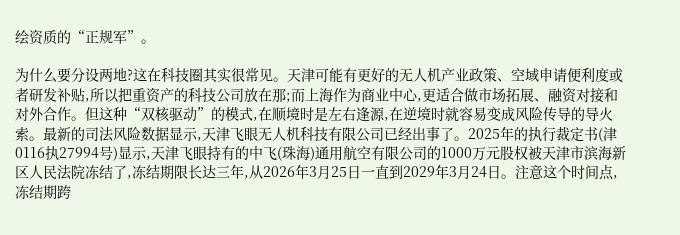绘资质的“正规军”。

为什么要分设两地?这在科技圈其实很常见。天津可能有更好的无人机产业政策、空域申请便利度或者研发补贴,所以把重资产的科技公司放在那;而上海作为商业中心,更适合做市场拓展、融资对接和对外合作。但这种“双核驱动”的模式,在顺境时是左右逢源,在逆境时就容易变成风险传导的导火索。最新的司法风险数据显示,天津飞眼无人机科技有限公司已经出事了。2025年的执行裁定书(津0116执27994号)显示,天津飞眼持有的中飞(珠海)通用航空有限公司的1000万元股权被天津市滨海新区人民法院冻结了,冻结期限长达三年,从2026年3月25日一直到2029年3月24日。注意这个时间点,冻结期跨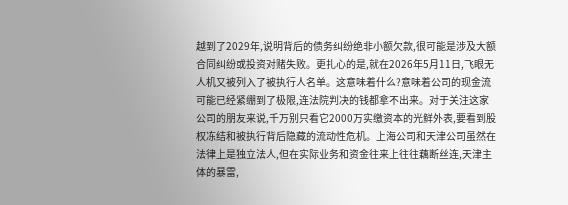越到了2029年,说明背后的债务纠纷绝非小额欠款,很可能是涉及大额合同纠纷或投资对赌失败。更扎心的是,就在2026年5月11日,飞眼无人机又被列入了被执行人名单。这意味着什么?意味着公司的现金流可能已经紧绷到了极限,连法院判决的钱都拿不出来。对于关注这家公司的朋友来说,千万别只看它2000万实缴资本的光鲜外表,要看到股权冻结和被执行背后隐藏的流动性危机。上海公司和天津公司虽然在法律上是独立法人,但在实际业务和资金往来上往往藕断丝连,天津主体的暴雷,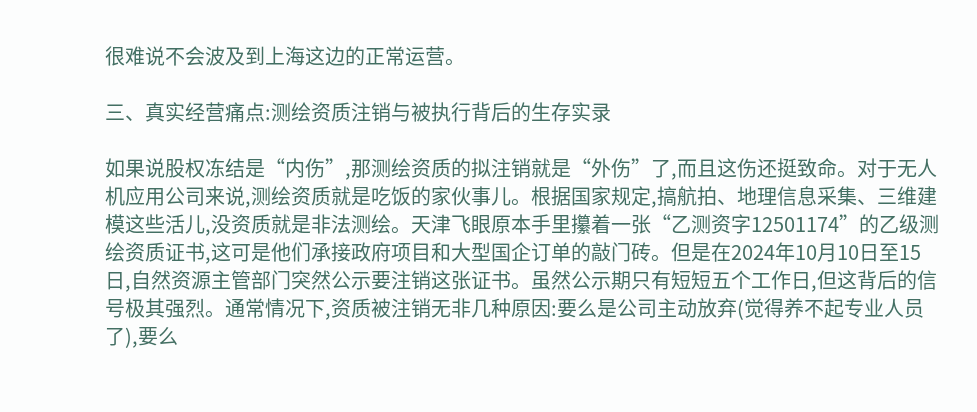很难说不会波及到上海这边的正常运营。

三、真实经营痛点:测绘资质注销与被执行背后的生存实录

如果说股权冻结是“内伤”,那测绘资质的拟注销就是“外伤”了,而且这伤还挺致命。对于无人机应用公司来说,测绘资质就是吃饭的家伙事儿。根据国家规定,搞航拍、地理信息采集、三维建模这些活儿,没资质就是非法测绘。天津飞眼原本手里攥着一张“乙测资字12501174”的乙级测绘资质证书,这可是他们承接政府项目和大型国企订单的敲门砖。但是在2024年10月10日至15日,自然资源主管部门突然公示要注销这张证书。虽然公示期只有短短五个工作日,但这背后的信号极其强烈。通常情况下,资质被注销无非几种原因:要么是公司主动放弃(觉得养不起专业人员了),要么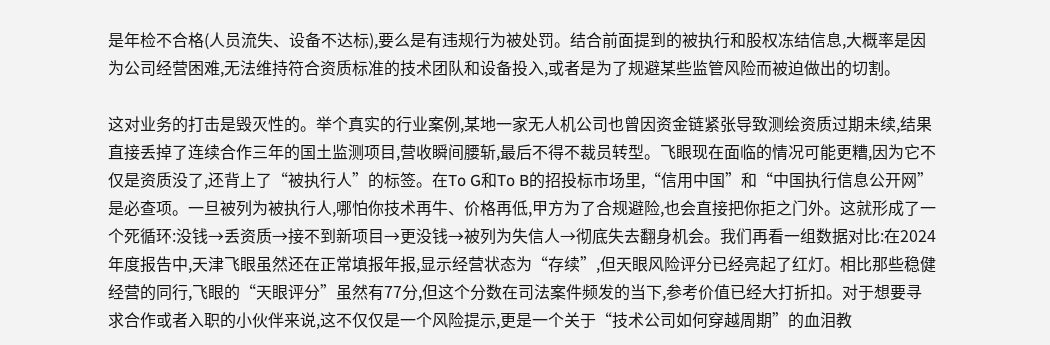是年检不合格(人员流失、设备不达标),要么是有违规行为被处罚。结合前面提到的被执行和股权冻结信息,大概率是因为公司经营困难,无法维持符合资质标准的技术团队和设备投入,或者是为了规避某些监管风险而被迫做出的切割。

这对业务的打击是毁灭性的。举个真实的行业案例,某地一家无人机公司也曾因资金链紧张导致测绘资质过期未续,结果直接丢掉了连续合作三年的国土监测项目,营收瞬间腰斩,最后不得不裁员转型。飞眼现在面临的情况可能更糟,因为它不仅是资质没了,还背上了“被执行人”的标签。在To G和To B的招投标市场里,“信用中国”和“中国执行信息公开网”是必查项。一旦被列为被执行人,哪怕你技术再牛、价格再低,甲方为了合规避险,也会直接把你拒之门外。这就形成了一个死循环:没钱→丢资质→接不到新项目→更没钱→被列为失信人→彻底失去翻身机会。我们再看一组数据对比:在2024年度报告中,天津飞眼虽然还在正常填报年报,显示经营状态为“存续”,但天眼风险评分已经亮起了红灯。相比那些稳健经营的同行,飞眼的“天眼评分”虽然有77分,但这个分数在司法案件频发的当下,参考价值已经大打折扣。对于想要寻求合作或者入职的小伙伴来说,这不仅仅是一个风险提示,更是一个关于“技术公司如何穿越周期”的血泪教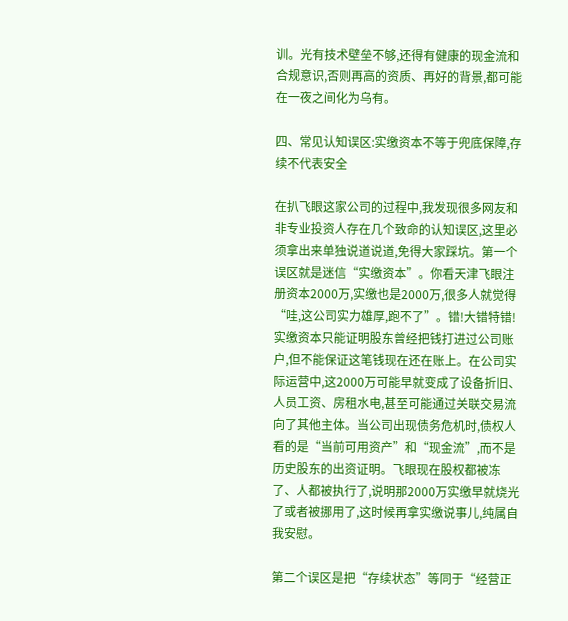训。光有技术壁垒不够,还得有健康的现金流和合规意识,否则再高的资质、再好的背景,都可能在一夜之间化为乌有。

四、常见认知误区:实缴资本不等于兜底保障,存续不代表安全

在扒飞眼这家公司的过程中,我发现很多网友和非专业投资人存在几个致命的认知误区,这里必须拿出来单独说道说道,免得大家踩坑。第一个误区就是迷信“实缴资本”。你看天津飞眼注册资本2000万,实缴也是2000万,很多人就觉得“哇,这公司实力雄厚,跑不了”。错!大错特错!实缴资本只能证明股东曾经把钱打进过公司账户,但不能保证这笔钱现在还在账上。在公司实际运营中,这2000万可能早就变成了设备折旧、人员工资、房租水电,甚至可能通过关联交易流向了其他主体。当公司出现债务危机时,债权人看的是“当前可用资产”和“现金流”,而不是历史股东的出资证明。飞眼现在股权都被冻了、人都被执行了,说明那2000万实缴早就烧光了或者被挪用了,这时候再拿实缴说事儿,纯属自我安慰。

第二个误区是把“存续状态”等同于“经营正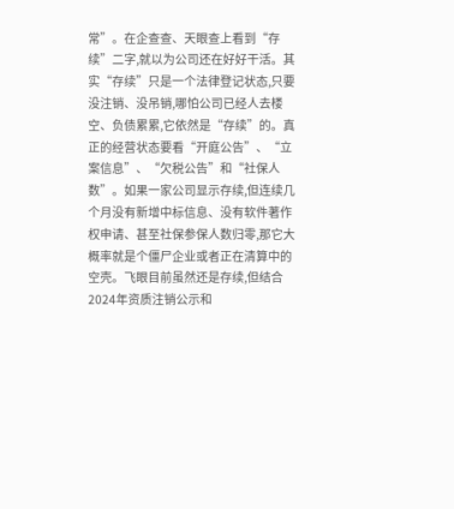常”。在企查查、天眼查上看到“存续”二字,就以为公司还在好好干活。其实“存续”只是一个法律登记状态,只要没注销、没吊销,哪怕公司已经人去楼空、负债累累,它依然是“存续”的。真正的经营状态要看“开庭公告”、“立案信息”、“欠税公告”和“社保人数”。如果一家公司显示存续,但连续几个月没有新增中标信息、没有软件著作权申请、甚至社保参保人数归零,那它大概率就是个僵尸企业或者正在清算中的空壳。飞眼目前虽然还是存续,但结合2024年资质注销公示和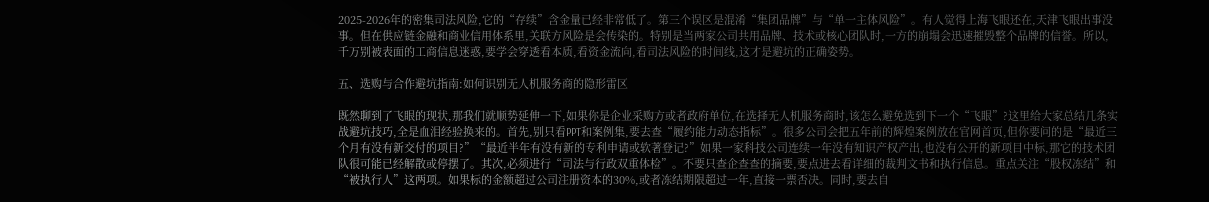2025-2026年的密集司法风险,它的“存续”含金量已经非常低了。第三个误区是混淆“集团品牌”与“单一主体风险”。有人觉得上海飞眼还在,天津飞眼出事没事。但在供应链金融和商业信用体系里,关联方风险是会传染的。特别是当两家公司共用品牌、技术或核心团队时,一方的崩塌会迅速摧毁整个品牌的信誉。所以,千万别被表面的工商信息迷惑,要学会穿透看本质,看资金流向,看司法风险的时间线,这才是避坑的正确姿势。

五、选购与合作避坑指南:如何识别无人机服务商的隐形雷区

既然聊到了飞眼的现状,那我们就顺势延伸一下,如果你是企业采购方或者政府单位,在选择无人机服务商时,该怎么避免选到下一个“飞眼”?这里给大家总结几条实战避坑技巧,全是血泪经验换来的。首先,别只看PPT和案例集,要去查“履约能力动态指标”。很多公司会把五年前的辉煌案例放在官网首页,但你要问的是“最近三个月有没有新交付的项目?”“最近半年有没有新的专利申请或软著登记?”如果一家科技公司连续一年没有知识产权产出,也没有公开的新项目中标,那它的技术团队很可能已经解散或停摆了。其次,必须进行“司法与行政双重体检”。不要只查企查查的摘要,要点进去看详细的裁判文书和执行信息。重点关注“股权冻结”和“被执行人”这两项。如果标的金额超过公司注册资本的30%,或者冻结期限超过一年,直接一票否决。同时,要去自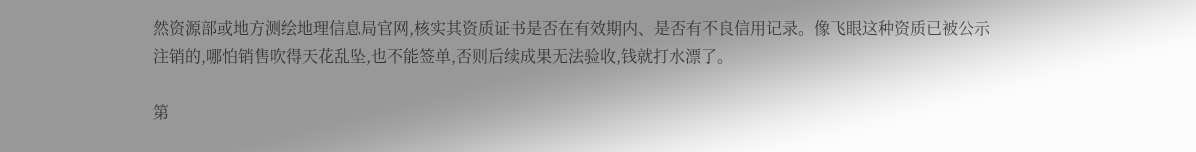然资源部或地方测绘地理信息局官网,核实其资质证书是否在有效期内、是否有不良信用记录。像飞眼这种资质已被公示注销的,哪怕销售吹得天花乱坠,也不能签单,否则后续成果无法验收,钱就打水漂了。

第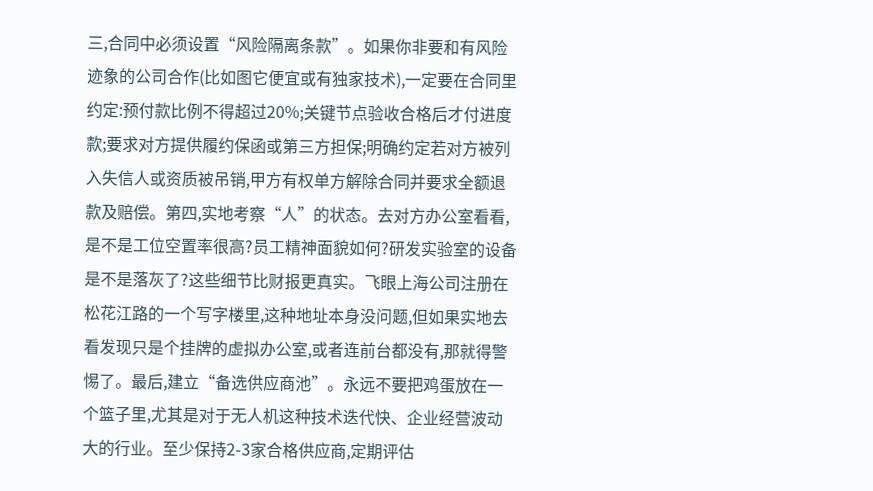三,合同中必须设置“风险隔离条款”。如果你非要和有风险迹象的公司合作(比如图它便宜或有独家技术),一定要在合同里约定:预付款比例不得超过20%;关键节点验收合格后才付进度款;要求对方提供履约保函或第三方担保;明确约定若对方被列入失信人或资质被吊销,甲方有权单方解除合同并要求全额退款及赔偿。第四,实地考察“人”的状态。去对方办公室看看,是不是工位空置率很高?员工精神面貌如何?研发实验室的设备是不是落灰了?这些细节比财报更真实。飞眼上海公司注册在松花江路的一个写字楼里,这种地址本身没问题,但如果实地去看发现只是个挂牌的虚拟办公室,或者连前台都没有,那就得警惕了。最后,建立“备选供应商池”。永远不要把鸡蛋放在一个篮子里,尤其是对于无人机这种技术迭代快、企业经营波动大的行业。至少保持2-3家合格供应商,定期评估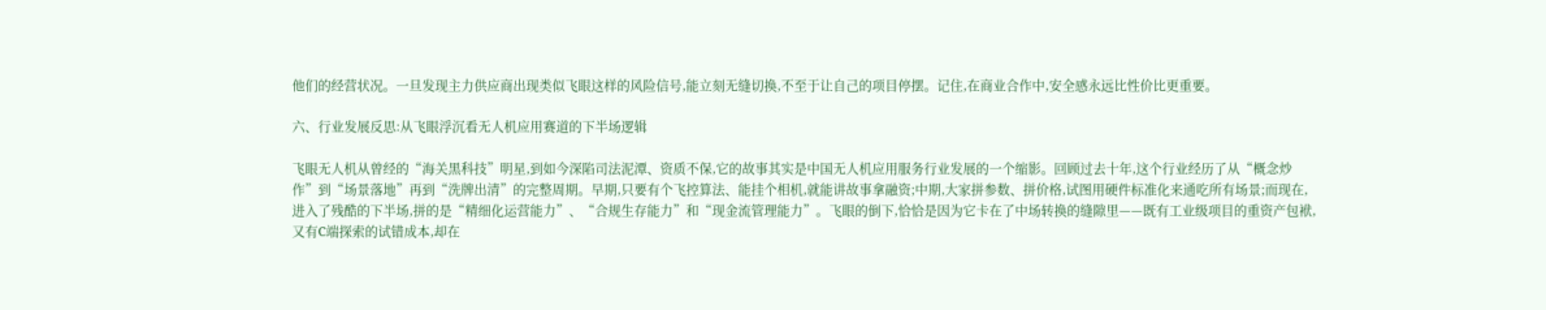他们的经营状况。一旦发现主力供应商出现类似飞眼这样的风险信号,能立刻无缝切换,不至于让自己的项目停摆。记住,在商业合作中,安全感永远比性价比更重要。

六、行业发展反思:从飞眼浮沉看无人机应用赛道的下半场逻辑

飞眼无人机从曾经的“海关黑科技”明星,到如今深陷司法泥潭、资质不保,它的故事其实是中国无人机应用服务行业发展的一个缩影。回顾过去十年,这个行业经历了从“概念炒作”到“场景落地”再到“洗牌出清”的完整周期。早期,只要有个飞控算法、能挂个相机,就能讲故事拿融资;中期,大家拼参数、拼价格,试图用硬件标准化来通吃所有场景;而现在,进入了残酷的下半场,拼的是“精细化运营能力”、“合规生存能力”和“现金流管理能力”。飞眼的倒下,恰恰是因为它卡在了中场转换的缝隙里——既有工业级项目的重资产包袱,又有C端探索的试错成本,却在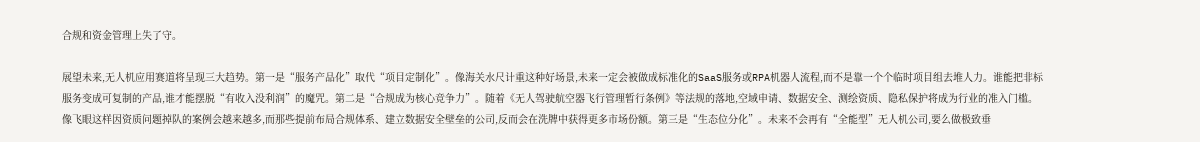合规和资金管理上失了守。

展望未来,无人机应用赛道将呈现三大趋势。第一是“服务产品化”取代“项目定制化”。像海关水尺计重这种好场景,未来一定会被做成标准化的SaaS服务或RPA机器人流程,而不是靠一个个临时项目组去堆人力。谁能把非标服务变成可复制的产品,谁才能摆脱“有收入没利润”的魔咒。第二是“合规成为核心竞争力”。随着《无人驾驶航空器飞行管理暂行条例》等法规的落地,空域申请、数据安全、测绘资质、隐私保护将成为行业的准入门槛。像飞眼这样因资质问题掉队的案例会越来越多,而那些提前布局合规体系、建立数据安全壁垒的公司,反而会在洗牌中获得更多市场份额。第三是“生态位分化”。未来不会再有“全能型”无人机公司,要么做极致垂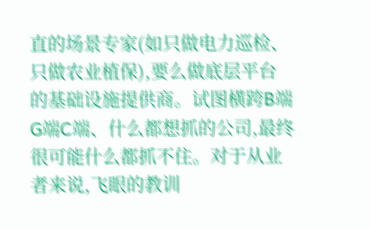直的场景专家(如只做电力巡检、只做农业植保),要么做底层平台的基础设施提供商。试图横跨B端G端C端、什么都想抓的公司,最终很可能什么都抓不住。对于从业者来说,飞眼的教训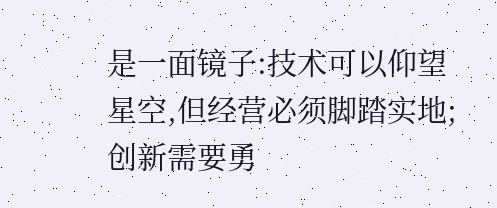是一面镜子:技术可以仰望星空,但经营必须脚踏实地;创新需要勇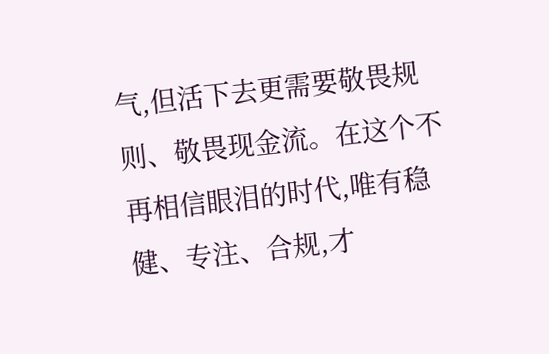气,但活下去更需要敬畏规则、敬畏现金流。在这个不再相信眼泪的时代,唯有稳健、专注、合规,才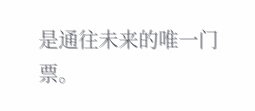是通往未来的唯一门票。